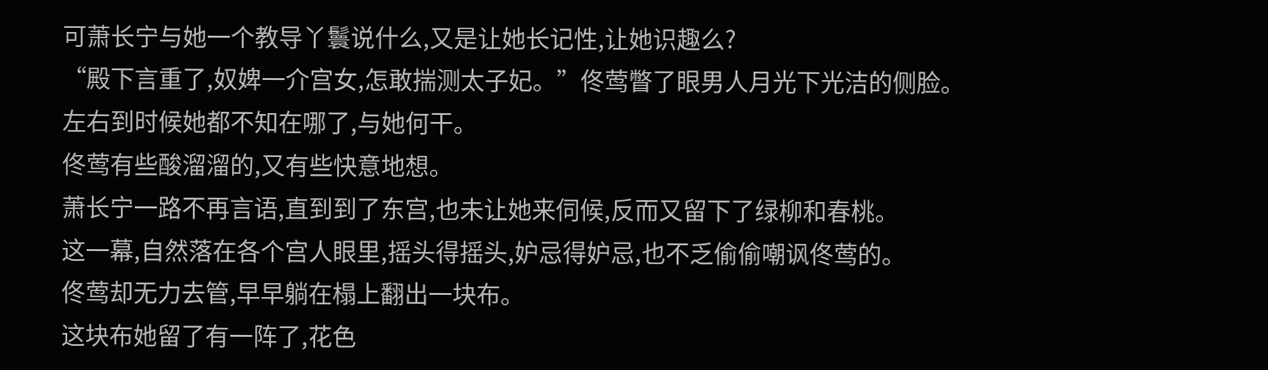可萧长宁与她一个教导丫鬟说什么,又是让她长记性,让她识趣么?
“殿下言重了,奴婢一介宫女,怎敢揣测太子妃。”佟莺瞥了眼男人月光下光洁的侧脸。
左右到时候她都不知在哪了,与她何干。
佟莺有些酸溜溜的,又有些快意地想。
萧长宁一路不再言语,直到到了东宫,也未让她来伺候,反而又留下了绿柳和春桃。
这一幕,自然落在各个宫人眼里,摇头得摇头,妒忌得妒忌,也不乏偷偷嘲讽佟莺的。
佟莺却无力去管,早早躺在榻上翻出一块布。
这块布她留了有一阵了,花色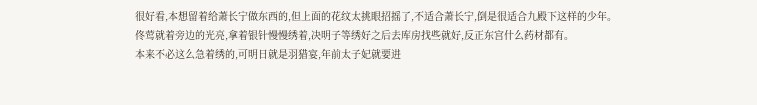很好看,本想留着给萧长宁做东西的,但上面的花纹太挑眼招摇了,不适合萧长宁,倒是很适合九殿下这样的少年。
佟莺就着旁边的光亮,拿着银针慢慢绣着,决明子等绣好之后去库房找些就好,反正东宫什么药材都有。
本来不必这么急着绣的,可明日就是羽猎宴,年前太子妃就要进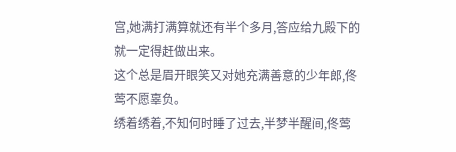宫,她满打满算就还有半个多月,答应给九殿下的就一定得赶做出来。
这个总是眉开眼笑又对她充满善意的少年郎,佟莺不愿辜负。
绣着绣着,不知何时睡了过去,半梦半醒间,佟莺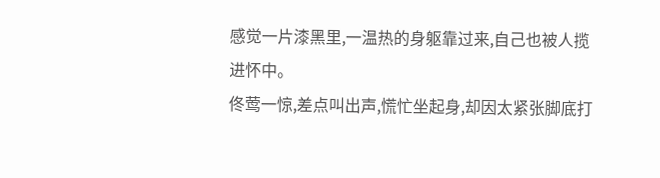感觉一片漆黑里,一温热的身躯靠过来,自己也被人揽进怀中。
佟莺一惊,差点叫出声,慌忙坐起身,却因太紧张脚底打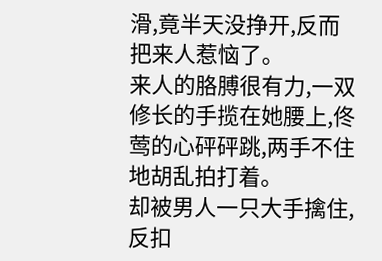滑,竟半天没挣开,反而把来人惹恼了。
来人的胳膊很有力,一双修长的手揽在她腰上,佟莺的心砰砰跳,两手不住地胡乱拍打着。
却被男人一只大手擒住,反扣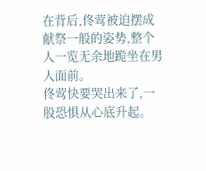在背后,佟莺被迫摆成献祭一般的姿势,整个人一览无余地跪坐在男人面前。
佟莺快要哭出来了,一股恐惧从心底升起。